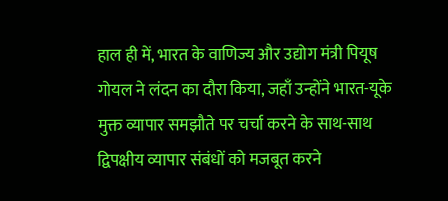हाल ही में, भारत के वाणिज्य और उद्योग मंत्री पियूष गोयल ने लंदन का दौरा किया, जहाँ उन्होंने भारत-यूके मुक्त व्यापार समझौते पर चर्चा करने के साथ-साथ द्विपक्षीय व्यापार संबंधों को मजबूत करने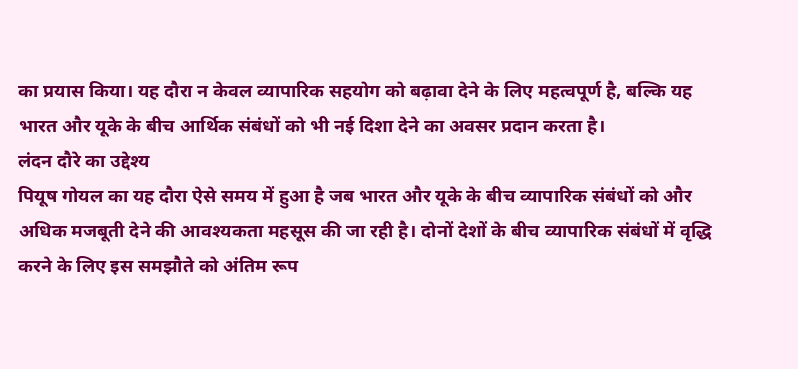का प्रयास किया। यह दौरा न केवल व्यापारिक सहयोग को बढ़ावा देने के लिए महत्वपूर्ण है, बल्कि यह भारत और यूके के बीच आर्थिक संबंधों को भी नई दिशा देने का अवसर प्रदान करता है।
लंदन दौरे का उद्देश्य
पियूष गोयल का यह दौरा ऐसे समय में हुआ है जब भारत और यूके के बीच व्यापारिक संबंधों को और अधिक मजबूती देने की आवश्यकता महसूस की जा रही है। दोनों देशों के बीच व्यापारिक संबंधों में वृद्धि करने के लिए इस समझौते को अंतिम रूप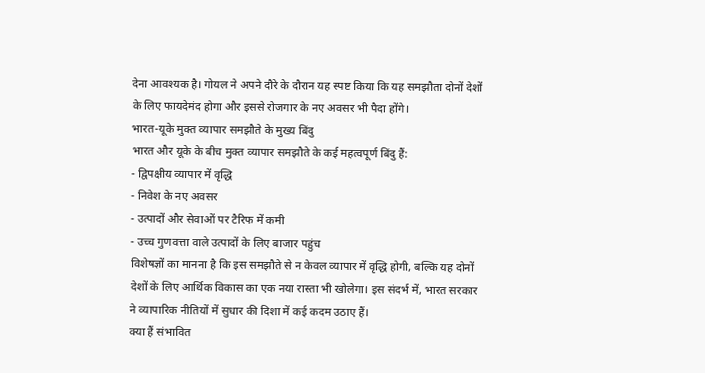देना आवश्यक है। गोयल ने अपने दौरे के दौरान यह स्पष्ट किया कि यह समझौता दोनों देशों के लिए फायदेमंद होगा और इससे रोजगार के नए अवसर भी पैदा होंगे।
भारत-यूके मुक्त व्यापार समझौते के मुख्य बिंदु
भारत और यूके के बीच मुक्त व्यापार समझौते के कई महत्वपूर्ण बिंदु हैं:
- द्विपक्षीय व्यापार में वृद्धि
- निवेश के नए अवसर
- उत्पादों और सेवाओं पर टैरिफ में कमी
- उच्च गुणवत्ता वाले उत्पादों के लिए बाजार पहुंच
विशेषज्ञों का मानना है कि इस समझौते से न केवल व्यापार में वृद्धि होगी, बल्कि यह दोनों देशों के लिए आर्थिक विकास का एक नया रास्ता भी खोलेगा। इस संदर्भ में, भारत सरकार ने व्यापारिक नीतियों में सुधार की दिशा में कई कदम उठाए हैं।
क्या हैं संभावित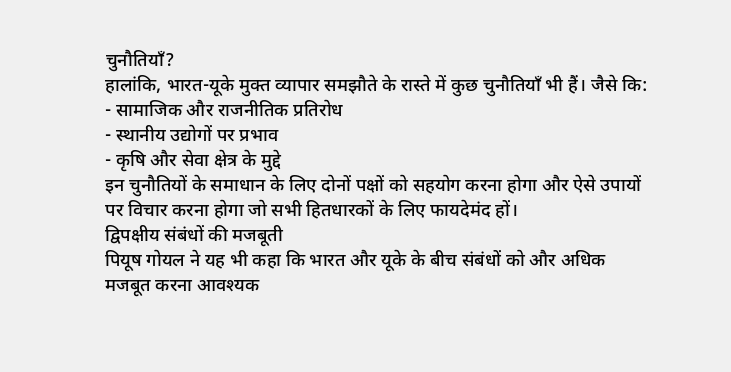चुनौतियाँ?
हालांकि, भारत-यूके मुक्त व्यापार समझौते के रास्ते में कुछ चुनौतियाँ भी हैं। जैसे कि:
- सामाजिक और राजनीतिक प्रतिरोध
- स्थानीय उद्योगों पर प्रभाव
- कृषि और सेवा क्षेत्र के मुद्दे
इन चुनौतियों के समाधान के लिए दोनों पक्षों को सहयोग करना होगा और ऐसे उपायों पर विचार करना होगा जो सभी हितधारकों के लिए फायदेमंद हों।
द्विपक्षीय संबंधों की मजबूती
पियूष गोयल ने यह भी कहा कि भारत और यूके के बीच संबंधों को और अधिक मजबूत करना आवश्यक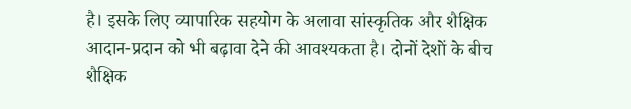है। इसके लिए व्यापारिक सहयोग के अलावा सांस्कृतिक और शैक्षिक आदान-प्रदान को भी बढ़ावा देने की आवश्यकता है। दोनों देशों के बीच शैक्षिक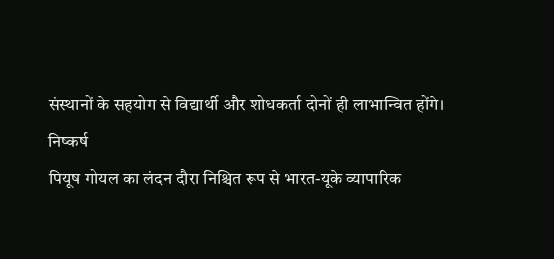संस्थानों के सहयोग से विद्यार्थी और शोधकर्ता दोनों ही लाभान्वित होंगे।
निष्कर्ष
पियूष गोयल का लंदन दौरा निश्चित रूप से भारत-यूके व्यापारिक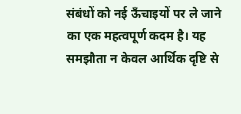संबंधों को नई ऊँचाइयों पर ले जाने का एक महत्वपूर्ण कदम है। यह समझौता न केवल आर्थिक दृष्टि से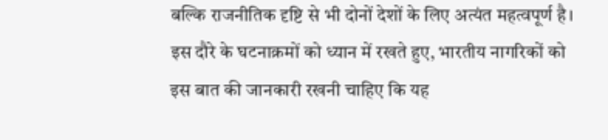बल्कि राजनीतिक दृष्टि से भी दोनों देशों के लिए अत्यंत महत्वपूर्ण है।
इस दौरे के घटनाक्रमों को ध्यान में रखते हुए, भारतीय नागरिकों को इस बात की जानकारी रखनी चाहिए कि यह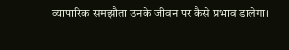व्यापारिक समझौता उनके जीवन पर कैसे प्रभाव डालेगा।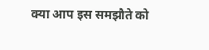क्या आप इस समझौते को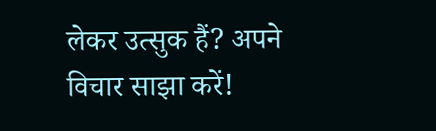लेकर उत्सुक हैं? अपने विचार साझा करें!